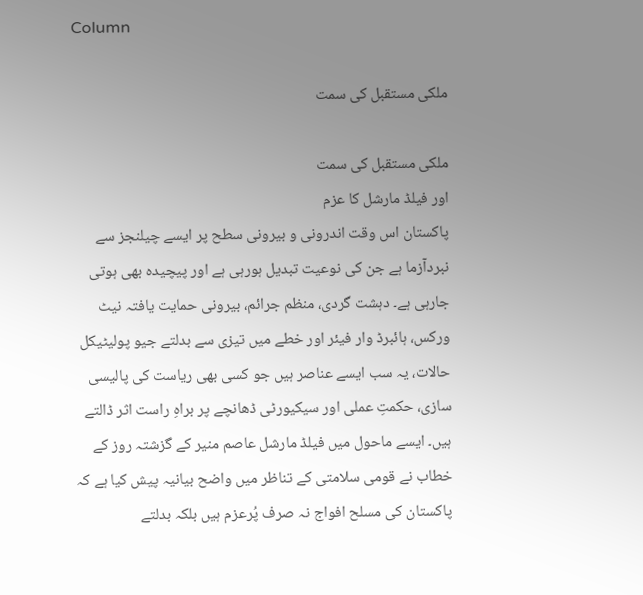Column

ملکی مستقبل کی سمت

ملکی مستقبل کی سمت
اور فیلڈ مارشل کا عزم
پاکستان اس وقت اندرونی و بیرونی سطح پر ایسے چیلنجز سے نبردآزما ہے جن کی نوعیت تبدیل ہورہی ہے اور پیچیدہ بھی ہوتی جارہی ہے۔ دہشت گردی، منظم جرائم، بیرونی حمایت یافتہ نیٹ ورکس، ہائبرڈ وار فیئر اور خطے میں تیزی سے بدلتے جیو پولیٹیکل حالات، یہ سب ایسے عناصر ہیں جو کسی بھی ریاست کی پالیسی سازی، حکمتِ عملی اور سیکیورٹی ڈھانچے پر براہِ راست اثر ڈالتے ہیں۔ ایسے ماحول میں فیلڈ مارشل عاصم منیر کے گزشتہ روز کے خطاب نے قومی سلامتی کے تناظر میں واضح بیانیہ پیش کیا ہے کہ پاکستان کی مسلح افواج نہ صرف پُرعزم ہیں بلکہ بدلتے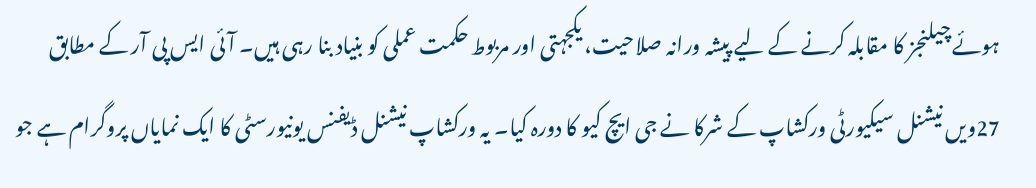ہوئے چیلنجز کا مقابلہ کرنے کے لیے پیشہ ورانہ صلاحیت، یکجہتی اور مربوط حکمت عملی کو بنیاد بنا رہی ہیں۔ آئی ایس پی آر کے مطابق 27ویں نیشنل سیکیورٹی ورکشاپ کے شرکا نے جی ایچ کیو کا دورہ کیا۔ یہ ورکشاپ نیشنل ڈیفنس یونیورسٹی کا ایک نمایاں پروگرام ہے جو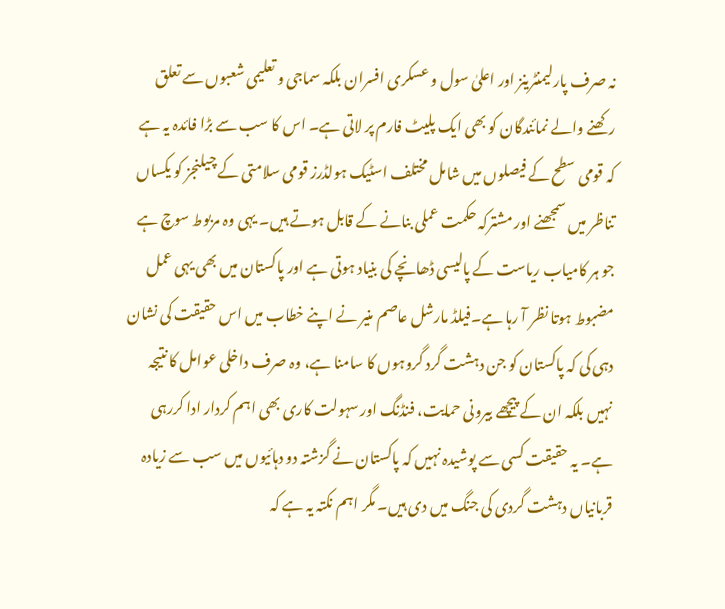نہ صرف پارلیمنٹرینز اور اعلیٰ سول و عسکری افسران بلکہ سماجی و تعلیمی شعبوں سے تعلق رکھنے والے نمائندگان کو بھی ایک پلیٹ فارم پر لاتی ہے۔ اس کا سب سے بڑا فائدہ یہ ہے کہ قومی سطح کے فیصلوں میں شامل مختلف اسٹیک ہولڈرز قومی سلامتی کے چیلنجز کو یکساں تناظر میں سمجھنے اور مشترکہ حکمت عملی بنانے کے قابل ہوتے ہیں۔ یہی وہ مربوط سوچ ہے جو ہر کامیاب ریاست کے پالیسی ڈھانچے کی بنیاد ہوتی ہے اور پاکستان میں بھی یہی عمل مضبوط ہوتا نظر آ رہا ہے۔فیلڈ مارشل عاصم منیر نے اپنے خطاب میں اس حقیقت کی نشان دہی کی کہ پاکستان کو جن دہشت گرد گروہوں کا سامنا ہے، وہ صرف داخلی عوامل کا نتیجہ نہیں بلکہ ان کے پیچھے بیرونی حمایت، فنڈنگ اور سہولت کاری بھی اہم کردار ادا کررہی ہے۔ یہ حقیقت کسی سے پوشیدہ نہیں کہ پاکستان نے گزشتہ دو دہائیوں میں سب سے زیادہ قربانیاں دہشت گردی کی جنگ میں دی ہیں۔ مگر اہم نکتہ یہ ہے کہ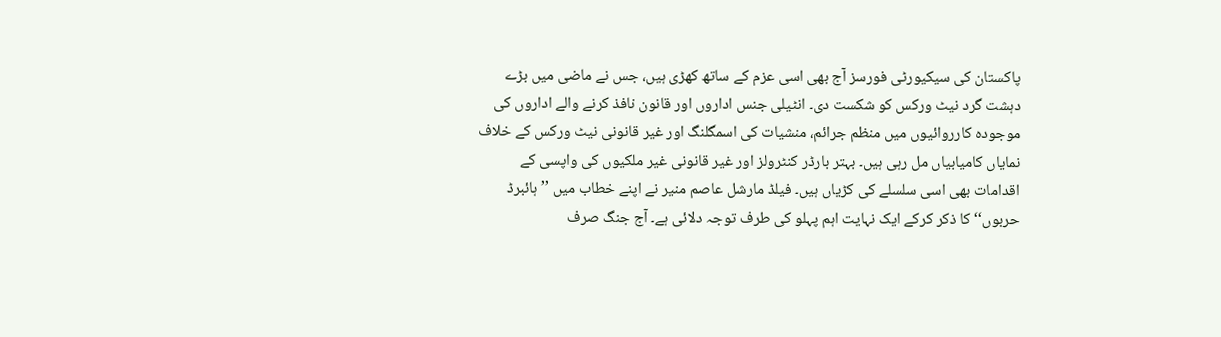پاکستان کی سیکیورٹی فورسز آج بھی اسی عزم کے ساتھ کھڑی ہیں، جس نے ماضی میں بڑے دہشت گرد نیٹ ورکس کو شکست دی۔ انٹیلی جنس اداروں اور قانون نافذ کرنے والے اداروں کی موجودہ کارروائیوں میں منظم جرائم، منشیات کی اسمگلنگ اور غیر قانونی نیٹ ورکس کے خلاف نمایاں کامیابیاں مل رہی ہیں۔ بہتر بارڈر کنٹرولز اور غیر قانونی غیر ملکیوں کی واپسی کے اقدامات بھی اسی سلسلے کی کڑیاں ہیں۔ فیلڈ مارشل عاصم منیر نے اپنے خطاب میں ’’ ہائبرڈ حربوں‘‘ کا ذکر کرکے ایک نہایت اہم پہلو کی طرف توجہ دلائی ہے۔ آج جنگ صرف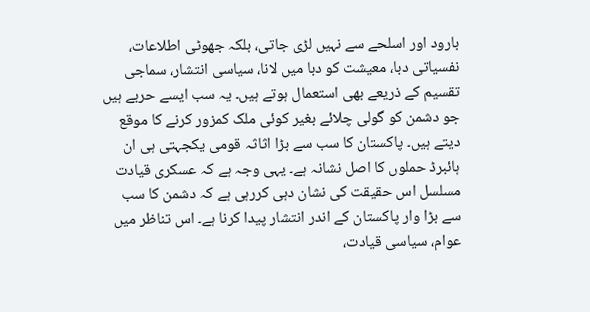بارود اور اسلحے سے نہیں لڑی جاتی، بلکہ جھوٹی اطلاعات، نفسیاتی دبا، معیشت کو دبا میں لانا، سیاسی انتشار، سماجی تقسیم کے ذریعے بھی استعمال ہوتے ہیں۔ یہ سب ایسے حربے ہیں جو دشمن کو گولی چلائے بغیر کوئی ملک کمزور کرنے کا موقع دیتے ہیں۔ پاکستان کا سب سے بڑا اثاثہ قومی یکجہتی ہی ان ہائبرڈ حملوں کا اصل نشانہ ہے۔ یہی وجہ ہے کہ عسکری قیادت مسلسل اس حقیقت کی نشان دہی کررہی ہے کہ دشمن کا سب سے بڑا وار پاکستان کے اندر انتشار پیدا کرنا ہے۔ اس تناظر میں عوام، سیاسی قیادت،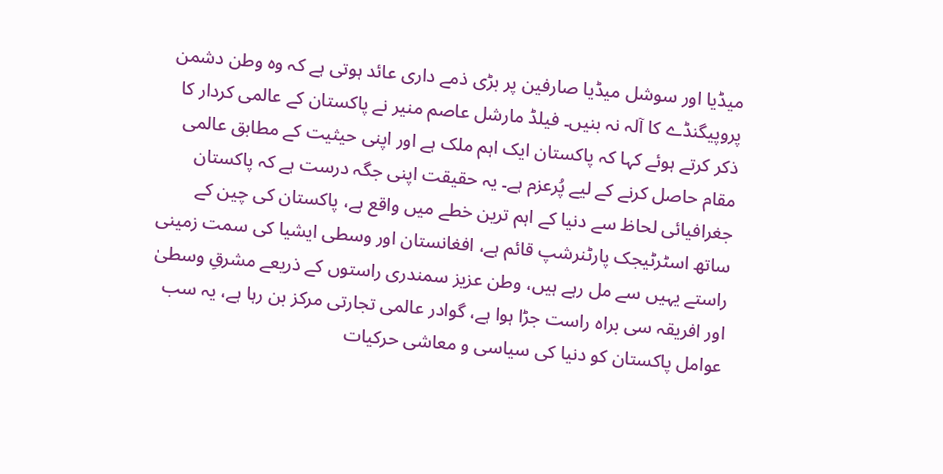میڈیا اور سوشل میڈیا صارفین پر بڑی ذمے داری عائد ہوتی ہے کہ وہ وطن دشمن پروپیگنڈے کا آلہ نہ بنیں۔ فیلڈ مارشل عاصم منیر نے پاکستان کے عالمی کردار کا ذکر کرتے ہوئے کہا کہ پاکستان ایک اہم ملک ہے اور اپنی حیثیت کے مطابق عالمی مقام حاصل کرنے کے لیے پُرعزم ہے۔ یہ حقیقت اپنی جگہ درست ہے کہ پاکستان جغرافیائی لحاظ سے دنیا کے اہم ترین خطے میں واقع ہے، پاکستان کی چین کے ساتھ اسٹرٹیجک پارٹنرشپ قائم ہے، افغانستان اور وسطی ایشیا کی سمت زمینی راستے یہیں سے مل رہے ہیں، وطن عزیز سمندری راستوں کے ذریعے مشرقِ وسطیٰ اور افریقہ سی براہ راست جڑا ہوا ہے، گوادر عالمی تجارتی مرکز بن رہا ہے، یہ سب عوامل پاکستان کو دنیا کی سیاسی و معاشی حرکیات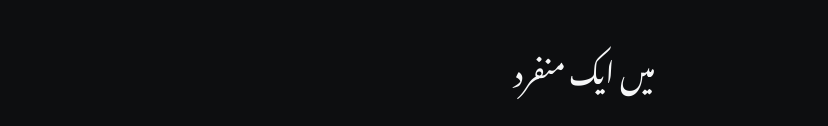میں ایک منفرد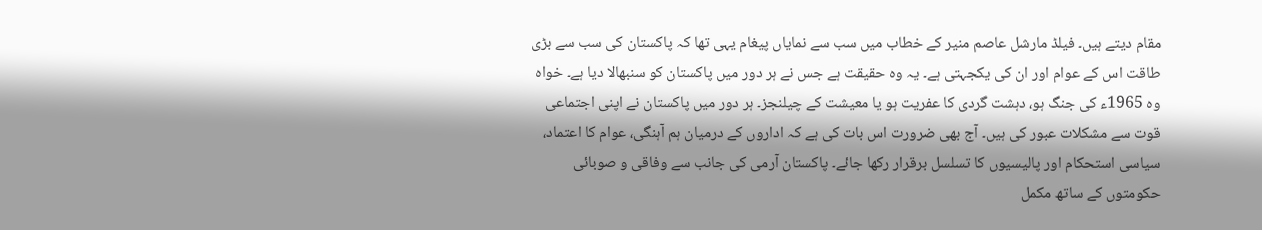مقام دیتے ہیں۔ فیلڈ مارشل عاصم منیر کے خطاب میں سب سے نمایاں پیغام یہی تھا کہ پاکستان کی سب سے بڑی طاقت اس کے عوام اور ان کی یکجہتی ہے۔ یہ وہ حقیقت ہے جس نے ہر دور میں پاکستان کو سنبھالا دیا ہے۔ خواہ وہ 1965ء کی جنگ ہو، دہشت گردی کا عفریت ہو یا معیشت کے چیلنجز۔ ہر دور میں پاکستان نے اپنی اجتماعی قوت سے مشکلات عبور کی ہیں۔ آج بھی ضرورت اس بات کی ہے کہ اداروں کے درمیان ہم آہنگی، عوام کا اعتماد، سیاسی استحکام اور پالیسیوں کا تسلسل برقرار رکھا جائے۔ پاکستان آرمی کی جانب سے وفاقی و صوبائی حکومتوں کے ساتھ مکمل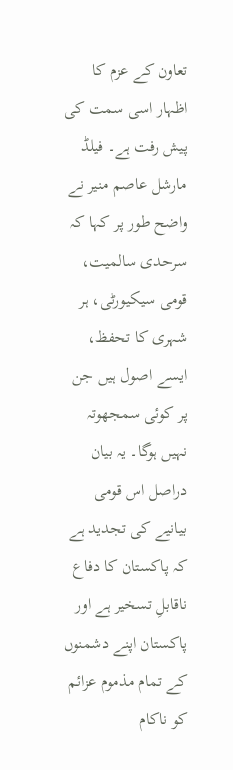تعاون کے عزم کا اظہار اسی سمت کی پیش رفت ہے۔ فیلڈ مارشل عاصم منیر نے واضح طور پر کہا کہ سرحدی سالمیت، قومی سیکیورٹی، ہر شہری کا تحفظ، ایسے اصول ہیں جن پر کوئی سمجھوتہ نہیں ہوگا۔ یہ بیان دراصل اس قومی بیانیے کی تجدید ہے کہ پاکستان کا دفاع ناقابلِ تسخیر ہے اور پاکستان اپنے دشمنوں کے تمام مذموم عزائم کو ناکام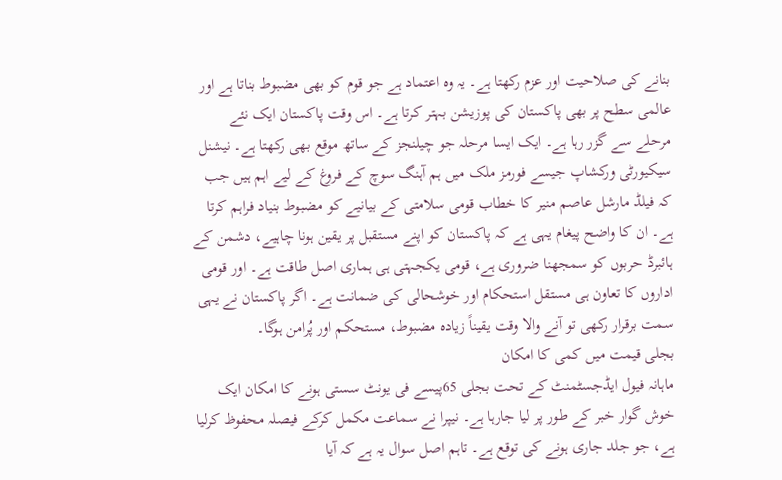بنانے کی صلاحیت اور عزم رکھتا ہے۔ یہ وہ اعتماد ہے جو قوم کو بھی مضبوط بناتا ہے اور عالمی سطح پر بھی پاکستان کی پوزیشن بہتر کرتا ہے۔ اس وقت پاکستان ایک نئے مرحلے سے گزر رہا ہے۔ ایک ایسا مرحلہ جو چیلنجز کے ساتھ موقع بھی رکھتا ہے۔ نیشنل سیکیورٹی ورکشاپ جیسے فورمز ملک میں ہم آہنگ سوچ کے فروغ کے لیے اہم ہیں جب کہ فیلڈ مارشل عاصم منیر کا خطاب قومی سلامتی کے بیانیے کو مضبوط بنیاد فراہم کرتا ہے۔ ان کا واضح پیغام یہی ہے کہ پاکستان کو اپنے مستقبل پر یقین ہونا چاہیے، دشمن کے ہائبرڈ حربوں کو سمجھنا ضروری ہے، قومی یکجہتی ہی ہماری اصل طاقت ہے۔ اور قومی اداروں کا تعاون ہی مستقل استحکام اور خوشحالی کی ضمانت ہے۔ اگر پاکستان نے یہی سمت برقرار رکھی تو آنے والا وقت یقیناً زیادہ مضبوط، مستحکم اور پُرامن ہوگا۔
بجلی قیمت میں کمی کا امکان
ماہانہ فیول ایڈجسٹمنٹ کے تحت بجلی 65پیسے فی یونٹ سستی ہونے کا امکان ایک خوش گوار خبر کے طور پر لیا جارہا ہے۔ نیپرا نے سماعت مکمل کرکے فیصلہ محفوظ کرلیا ہے، جو جلد جاری ہونے کی توقع ہے۔ تاہم اصل سوال یہ ہے کہ آیا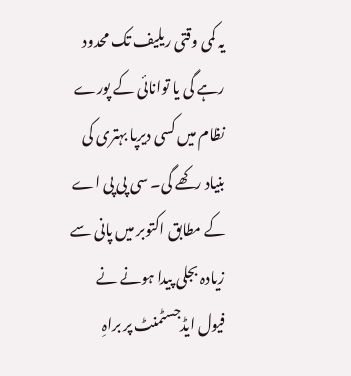یہ کمی وقتی ریلیف تک محدود رہے گی یا توانائی کے پورے نظام میں کسی دیرپا بہتری کی بنیاد رکھے گی۔ سی پی پی اے کے مطابق اکتوبر میں پانی سے زیادہ بجلی پیدا ہونے نے فیول ایڈجسٹمنٹ پر براہِ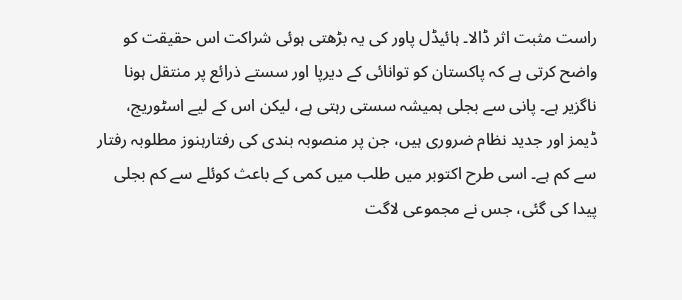راست مثبت اثر ڈالا۔ ہائیڈل پاور کی یہ بڑھتی ہوئی شراکت اس حقیقت کو واضح کرتی ہے کہ پاکستان کو توانائی کے دیرپا اور سستے ذرائع پر منتقل ہونا ناگزیر ہے۔ پانی سے بجلی ہمیشہ سستی رہتی ہے، لیکن اس کے لیے اسٹوریج، ڈیمز اور جدید نظام ضروری ہیں، جن پر منصوبہ بندی کی رفتارہنوز مطلوبہ رفتار سے کم ہے۔ اسی طرح اکتوبر میں طلب میں کمی کے باعث کوئلے سے کم بجلی پیدا کی گئی، جس نے مجموعی لاگت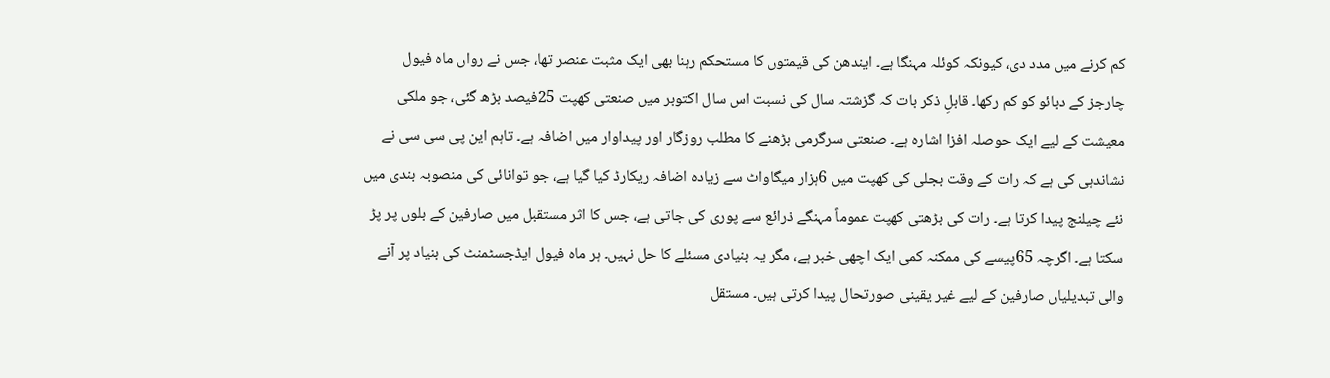کم کرنے میں مدد دی، کیونکہ کوئلہ مہنگا ہے۔ ایندھن کی قیمتوں کا مستحکم رہنا بھی ایک مثبت عنصر تھا، جس نے رواں ماہ فیول چارجز کے دبائو کو کم رکھا۔ قابلِ ذکر بات کہ گزشتہ سال کی نسبت اس سال اکتوبر میں صنعتی کھپت 25فیصد بڑھ گئی، جو ملکی معیشت کے لیے ایک حوصلہ افزا اشارہ ہے۔ صنعتی سرگرمی بڑھنے کا مطلب روزگار اور پیداوار میں اضافہ ہے۔ تاہم این پی سی سی نے نشاندہی کی ہے کہ رات کے وقت بجلی کی کھپت میں 6ہزار میگاواٹ سے زیادہ اضافہ ریکارڈ کیا گیا ہے، جو توانائی کی منصوبہ بندی میں نئے چیلنج پیدا کرتا ہے۔ رات کی بڑھتی کھپت عموماً مہنگے ذرائع سے پوری کی جاتی ہے، جس کا اثر مستقبل میں صارفین کے بلوں پر پڑ سکتا ہے۔ اگرچہ 65پیسے کی ممکنہ کمی ایک اچھی خبر ہے، مگر یہ بنیادی مسئلے کا حل نہیں۔ ہر ماہ فیول ایڈجسٹمنٹ کی بنیاد پر آنے والی تبدیلیاں صارفین کے لیے غیر یقینی صورتحال پیدا کرتی ہیں۔ مستقل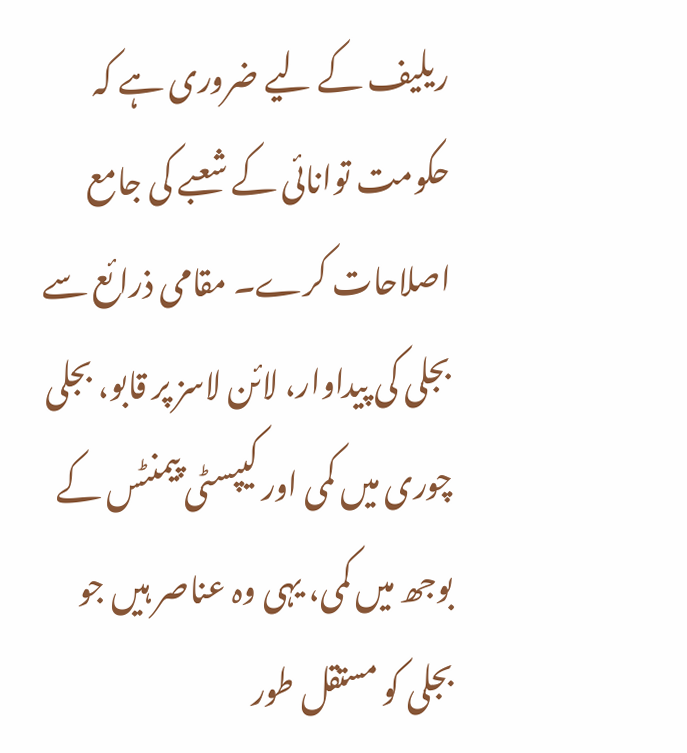ریلیف کے لیے ضروری ہے کہ حکومت توانائی کے شعبے کی جامع اصلاحات کرے۔ مقامی ذرائع سے بجلی کی پیداوار، لائن لاسز پر قابو، بجلی چوری میں کمی اور کیپسٹی پیمنٹس کے بوجھ میں کمی، یہی وہ عناصر ہیں جو بجلی کو مستقل طور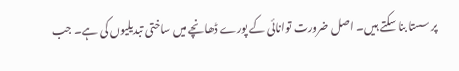پر سستا بنا سکتے ہیں۔ اصل ضرورت توانائی کے پورے ڈھانچے میں ساختی تبدیلیوں کی ہے۔ جب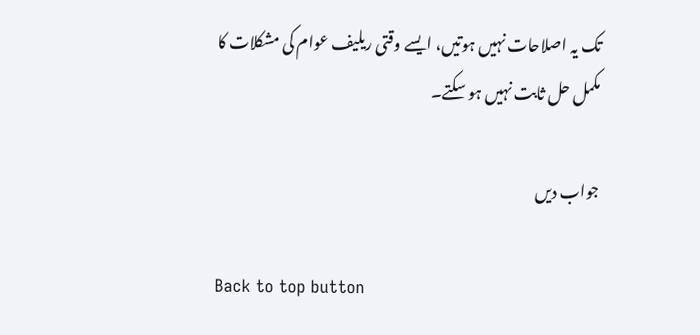تک یہ اصلاحات نہیں ہوتیں، ایسے وقتی ریلیف عوام کی مشکلات کا مکمل حل ثابت نہیں ہو سکتے۔

جواب دیں

Back to top button